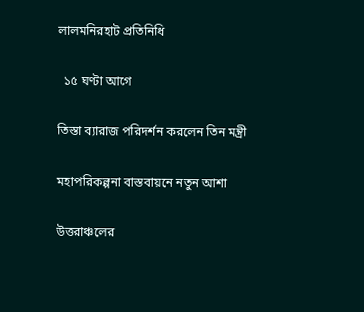লালমনিরহাট প্রতিনিধি

  ১৫ ঘণ্টা আগে

তিস্তা ব্যারাজ পরিদর্শন করলেন তিন মন্ত্রী

মহাপরিকল্পনা বাস্তবায়নে নতুন আশা

উত্তরাঞ্চলের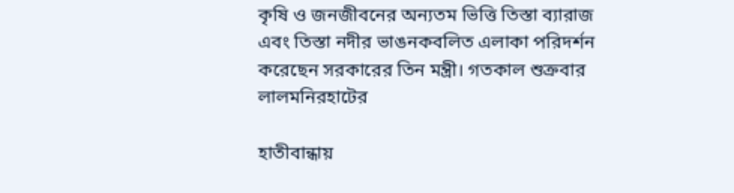কৃষি ও জনজীবনের অন্যতম ভিত্তি তিস্তা ব্যারাজ এবং তিস্তা নদীর ভাঙনকবলিত এলাকা পরিদর্শন করেছেন সরকারের তিন মন্ত্রী। গতকাল শুক্রবার লালমনিরহাটের

হাতীবান্ধায়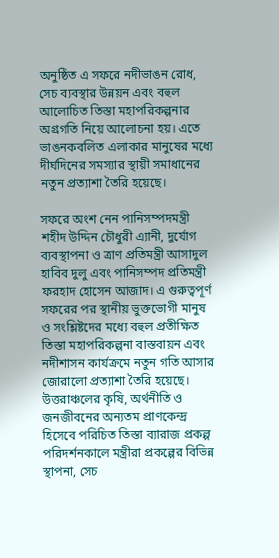অনুষ্ঠিত এ সফরে নদীভাঙন রোধ, সেচ ব্যবস্থার উন্নয়ন এবং বহুল আলোচিত তিস্তা মহাপরিকল্পনার অগ্রগতি নিয়ে আলোচনা হয়। এতে ভাঙনকবলিত এলাকার মানুষের মধ্যে দীর্ঘদিনের সমস্যার স্থায়ী সমাধানের নতুন প্রত্যাশা তৈরি হয়েছে।

সফরে অংশ নেন পানিসম্পদমন্ত্রী শহীদ উদ্দিন চৌধুরী এ্যানী, দুর্যোগ ব্যবস্থাপনা ও ত্রাণ প্রতিমন্ত্রী আসাদুল হাবিব দুলু এবং পানিসম্পদ প্রতিমন্ত্রী ফরহাদ হোসেন আজাদ। এ গুরুত্বপূর্ণ সফরের পর স্থানীয় ভুক্তভোগী মানুষ ও সংশ্লিষ্টদের মধ্যে বহুল প্রতীক্ষিত তিস্তা মহাপরিকল্পনা বাস্তবায়ন এবং নদীশাসন কার্যক্রমে নতুন গতি আসার জোরালো প্রত্যাশা তৈরি হয়েছে। উত্তরাঞ্চলের কৃষি, অর্থনীতি ও জনজীবনের অন্যতম প্রাণকেন্দ্র হিসেবে পরিচিত তিস্তা ব্যারাজ প্রকল্প পরিদর্শনকালে মন্ত্রীরা প্রকল্পের বিভিন্ন স্থাপনা, সেচ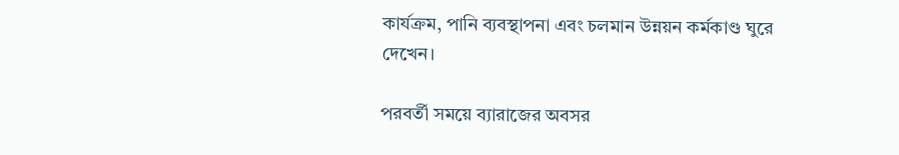কার্যক্রম, পানি ব্যবস্থাপনা এবং চলমান উন্নয়ন কর্মকাণ্ড ঘুরে দেখেন।

পরবর্তী সময়ে ব্যারাজের অবসর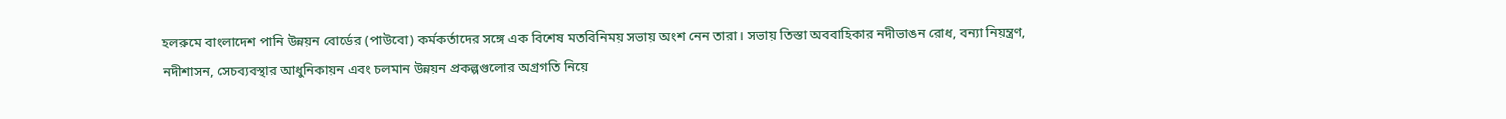হলরুমে বাংলাদেশ পানি উন্নয়ন বোর্ডের (পাউবো) কর্মকর্তাদের সঙ্গে এক বিশেষ মতবিনিময় সভায় অংশ নেন তারা। সভায় তিস্তা অববাহিকার নদীভাঙন রোধ, বন্যা নিয়ন্ত্রণ, নদীশাসন, সেচব্যবস্থার আধুনিকায়ন এবং চলমান উন্নয়ন প্রকল্পগুলোর অগ্রগতি নিয়ে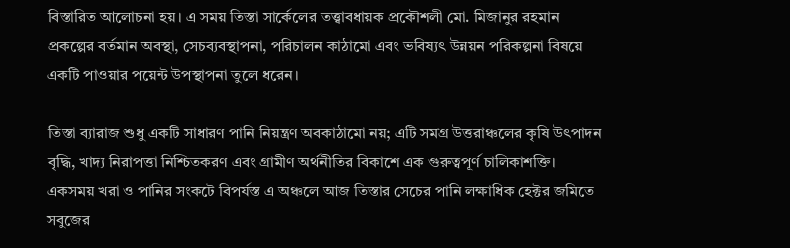বিস্তারিত আলোচনা হয়। এ সময় তিস্তা সার্কেলের তত্ত্বাবধায়ক প্রকৌশলী মো. মিজানুর রহমান প্রকল্পের বর্তমান অবস্থা, সেচব্যবস্থাপনা, পরিচালন কাঠামো এবং ভবিষ্যৎ উন্নয়ন পরিকল্পনা বিষয়ে একটি পাওয়ার পয়েন্ট উপস্থাপনা তুলে ধরেন।

তিস্তা ব্যারাজ শুধু একটি সাধারণ পানি নিয়ন্ত্রণ অবকাঠামো নয়; এটি সমগ্র উত্তরাঞ্চলের কৃষি উৎপাদন বৃদ্ধি, খাদ্য নিরাপত্তা নিশ্চিতকরণ এবং গ্রামীণ অর্থনীতির বিকাশে এক গুরুত্বপূর্ণ চালিকাশক্তি। একসময় খরা ও পানির সংকটে বিপর্যস্ত এ অঞ্চলে আজ তিস্তার সেচের পানি লক্ষাধিক হেক্টর জমিতে সবুজের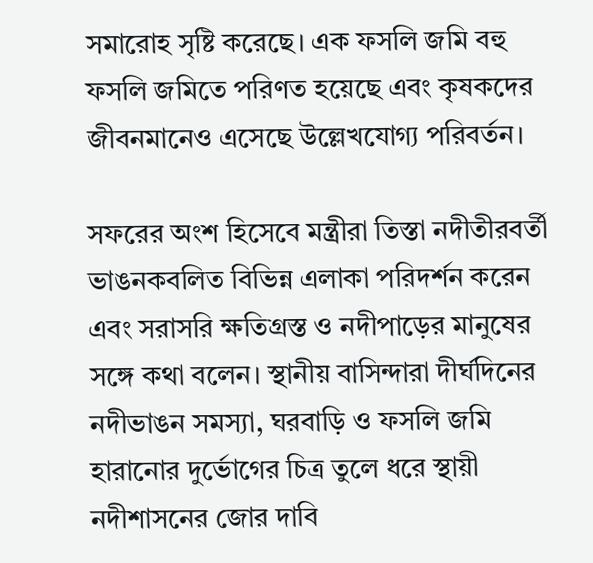সমারোহ সৃষ্টি করেছে। এক ফসলি জমি বহু ফসলি জমিতে পরিণত হয়েছে এবং কৃষকদের জীবনমানেও এসেছে উল্লেখযোগ্য পরিবর্তন।

সফরের অংশ হিসেবে মন্ত্রীরা তিস্তা নদীতীরবর্তী ভাঙনকবলিত বিভিন্ন এলাকা পরিদর্শন করেন এবং সরাসরি ক্ষতিগ্রস্ত ও নদীপাড়ের মানুষের সঙ্গে কথা বলেন। স্থানীয় বাসিন্দারা দীর্ঘদিনের নদীভাঙন সমস্যা, ঘরবাড়ি ও ফসলি জমি হারানোর দুর্ভোগের চিত্র তুলে ধরে স্থায়ী নদীশাসনের জোর দাবি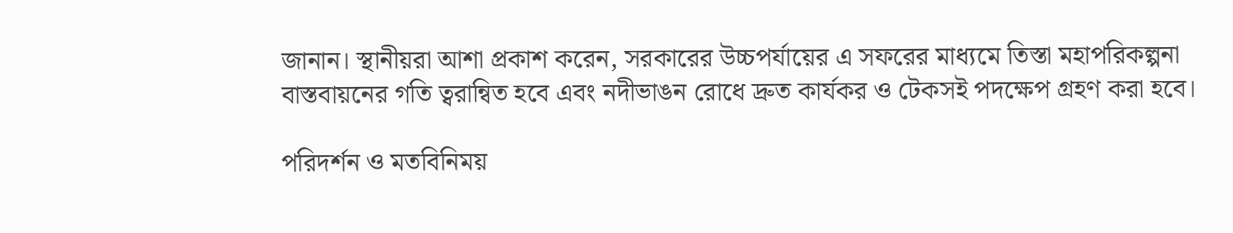জানান। স্থানীয়রা আশা প্রকাশ করেন, সরকারের উচ্চপর্যায়ের এ সফরের মাধ্যমে তিস্তা মহাপরিকল্পনা বাস্তবায়নের গতি ত্বরান্বিত হবে এবং নদীভাঙন রোধে দ্রুত কার্যকর ও টেকসই পদক্ষেপ গ্রহণ করা হবে।

পরিদর্শন ও মতবিনিময়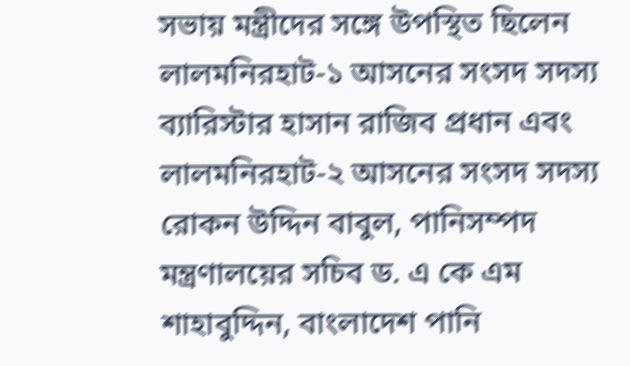সভায় মন্ত্রীদের সঙ্গে উপস্থিত ছিলেন লালমনিরহাট-১ আসনের সংসদ সদস্য ব্যারিস্টার হাসান রাজিব প্রধান এবং লালমনিরহাট-২ আসনের সংসদ সদস্য রোকন উদ্দিন বাবুল, পানিসম্পদ মন্ত্রণালয়ের সচিব ড. এ কে এম শাহাবুদ্দিন, বাংলাদেশ পানি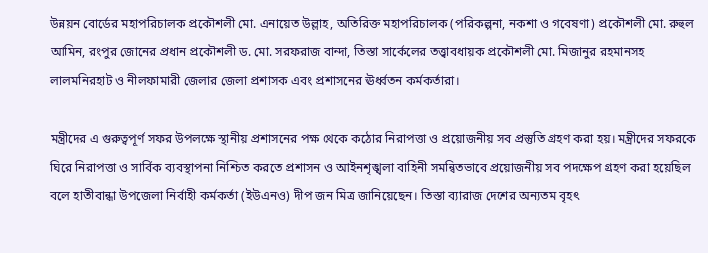উন্নয়ন বোর্ডের মহাপরিচালক প্রকৌশলী মো. এনায়েত উল্লাহ, অতিরিক্ত মহাপরিচালক (পরিকল্পনা, নকশা ও গবেষণা) প্রকৌশলী মো. রুহুল আমিন, রংপুর জোনের প্রধান প্রকৌশলী ড. মো. সরফরাজ বান্দা, তিস্তা সার্কেলের তত্ত্বাবধায়ক প্রকৌশলী মো. মিজানুর রহমানসহ লালমনিরহাট ও নীলফামারী জেলার জেলা প্রশাসক এবং প্রশাসনের ঊর্ধ্বতন কর্মকর্তারা।

মন্ত্রীদের এ গুরুত্বপূর্ণ সফর উপলক্ষে স্থানীয় প্রশাসনের পক্ষ থেকে কঠোর নিরাপত্তা ও প্রয়োজনীয় সব প্রস্তুতি গ্রহণ করা হয়। মন্ত্রীদের সফরকে ঘিরে নিরাপত্তা ও সার্বিক ব্যবস্থাপনা নিশ্চিত করতে প্রশাসন ও আইনশৃঙ্খলা বাহিনী সমন্বিতভাবে প্রয়োজনীয় সব পদক্ষেপ গ্রহণ করা হয়েছিল বলে হাতীবান্ধা উপজেলা নির্বাহী কর্মকর্তা (ইউএনও) দীপ জন মিত্র জানিয়েছেন। তিস্তা ব্যারাজ দেশের অন্যতম বৃহৎ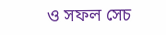ও সফল সেচ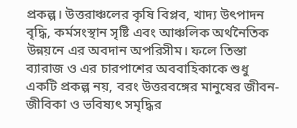প্রকল্প। উত্তরাঞ্চলের কৃষি বিপ্লব, খাদ্য উৎপাদন বৃদ্ধি, কর্মসংস্থান সৃষ্টি এবং আঞ্চলিক অর্থনৈতিক উন্নয়নে এর অবদান অপরিসীম। ফলে তিস্তা ব্যারাজ ও এর চারপাশের অববাহিকাকে শুধু একটি প্রকল্প নয়, বরং উত্তরবঙ্গের মানুষের জীবন-জীবিকা ও ভবিষ্যৎ সমৃদ্ধির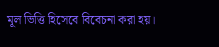মূল ভিত্তি হিসেবে বিবেচনা করা হয়।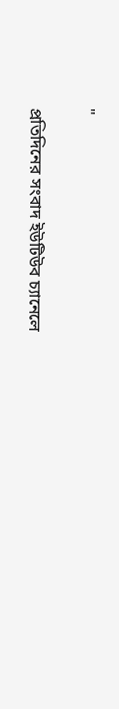"

প্রতিদিনের সংবাদ ইউটিউব চ্যানেলে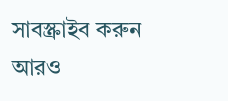সাবস্ক্রাইব করুন
আরও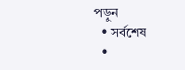পড়ুন
  • সর্বশেষ
  •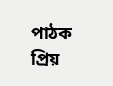পাঠক প্রিয়